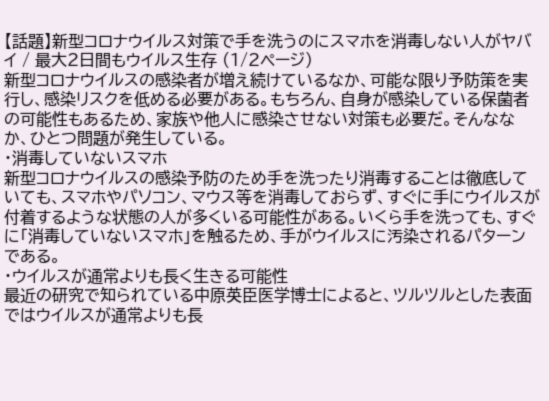【話題】新型コロナウイルス対策で手を洗うのにスマホを消毒しない人がヤバイ / 最大2日間もウイルス生存 (1/2ページ)
新型コロナウイルスの感染者が増え続けているなか、可能な限り予防策を実行し、感染リスクを低める必要がある。もちろん、自身が感染している保菌者の可能性もあるため、家族や他人に感染させない対策も必要だ。そんななか、ひとつ問題が発生している。
・消毒していないスマホ
新型コロナウイルスの感染予防のため手を洗ったり消毒することは徹底していても、スマホやパソコン、マウス等を消毒しておらず、すぐに手にウイルスが付着するような状態の人が多くいる可能性がある。いくら手を洗っても、すぐに「消毒していないスマホ」を触るため、手がウイルスに汚染されるパターンである。
・ウイルスが通常よりも長く生きる可能性
最近の研究で知られている中原英臣医学博士によると、ツルツルとした表面ではウイルスが通常よりも長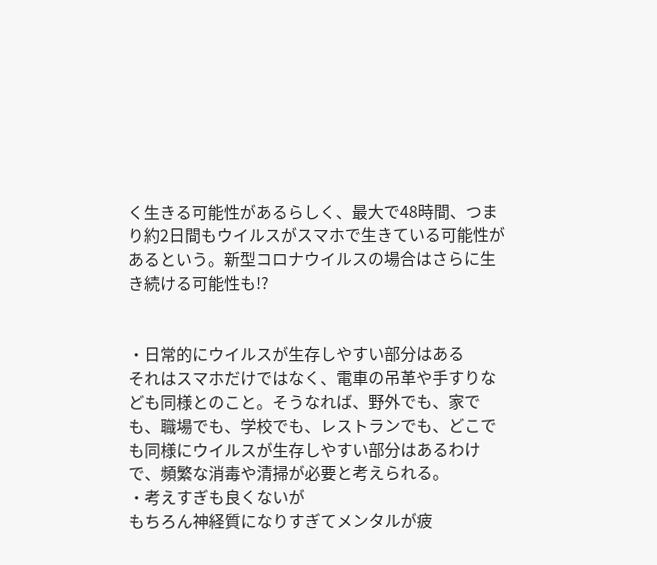く生きる可能性があるらしく、最大で48時間、つまり約2日間もウイルスがスマホで生きている可能性があるという。新型コロナウイルスの場合はさらに生き続ける可能性も!?


・日常的にウイルスが生存しやすい部分はある
それはスマホだけではなく、電車の吊革や手すりなども同様とのこと。そうなれば、野外でも、家でも、職場でも、学校でも、レストランでも、どこでも同様にウイルスが生存しやすい部分はあるわけで、頻繁な消毒や清掃が必要と考えられる。
・考えすぎも良くないが
もちろん神経質になりすぎてメンタルが疲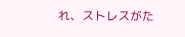れ、ストレスがた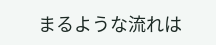まるような流れは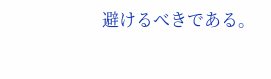避けるべきである。